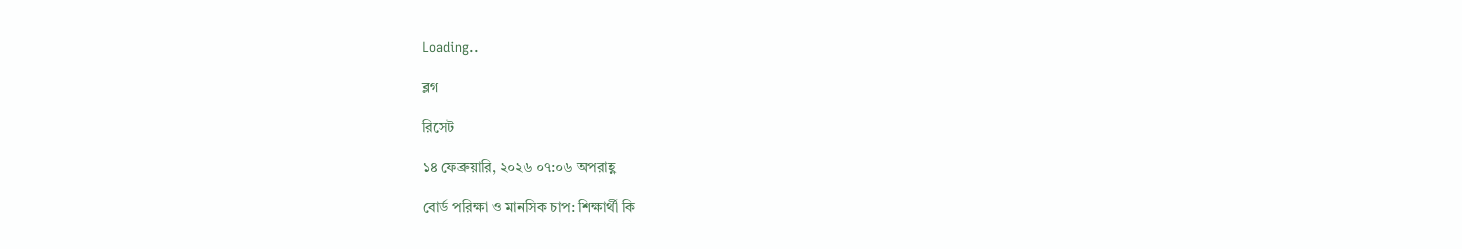Loading..

ব্লগ

রিসেট

১৪ ফেব্রুয়ারি, ২০২৬ ০৭:০৬ অপরাহ্ণ

বোর্ড পরিক্ষা ও মানসিক চাপ: শিক্ষার্থী কি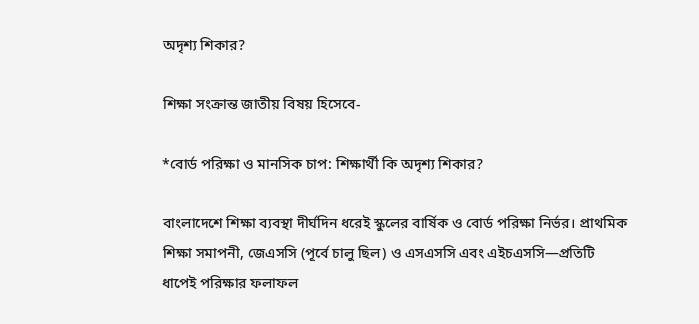অদৃশ্য শিকার?

শিক্ষা সংক্রান্ত জাতীয় বিষয় হিসেবে-

*বোর্ড পরিক্ষা ও মানসিক চাপ: শিক্ষার্থী কি অদৃশ্য শিকার?

বাংলাদেশে শিক্ষা ব্যবস্থা দীর্ঘদিন ধরেই স্কুলের বার্ষিক ও বোর্ড পরিক্ষা নির্ভর। প্রাথমিক শিক্ষা সমাপনী, জেএসসি (পূর্বে চালু ছিল) ও এসএসসি এবং এইচএসসি—প্রতিটি ধাপেই পরিক্ষার ফলাফল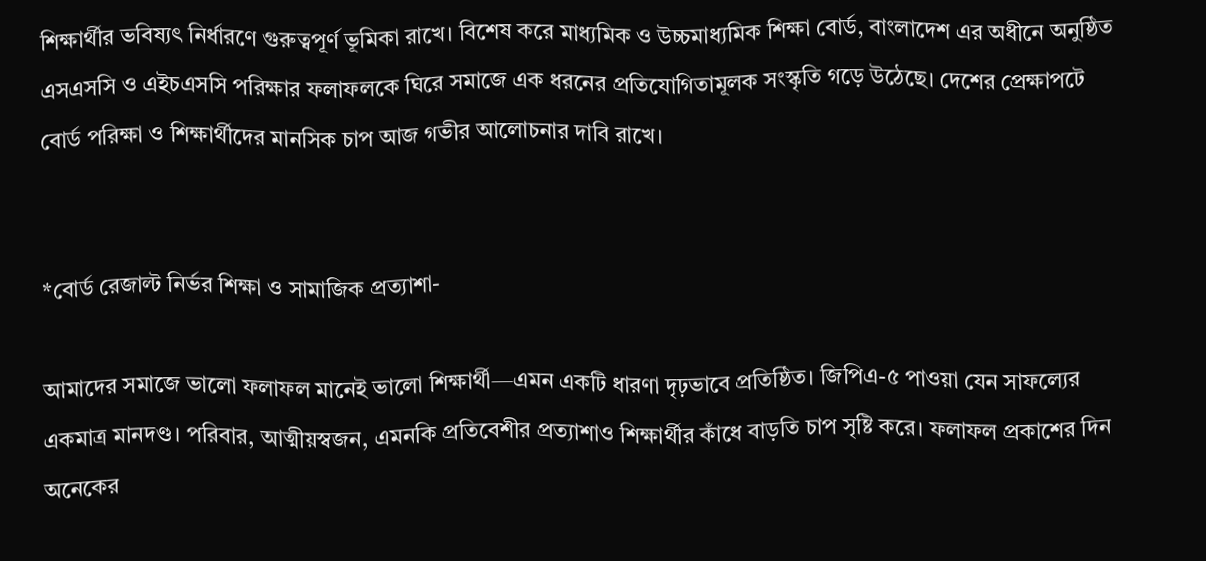শিক্ষার্থীর ভবিষ্যৎ নির্ধারণে গুরুত্বপূর্ণ ভূমিকা রাখে। বিশেষ করে মাধ্যমিক ও উচ্চমাধ্যমিক শিক্ষা বোর্ড, বাংলাদেশ এর অধীনে অনুষ্ঠিত এসএসসি ও এইচএসসি পরিক্ষার ফলাফলকে ঘিরে সমাজে এক ধরনের প্রতিযোগিতামূলক সংস্কৃতি গড়ে উঠেছে। দেশের প্রেক্ষাপটে বোর্ড পরিক্ষা ও শিক্ষার্থীদের মানসিক চাপ আজ গভীর আলোচনার দাবি রাখে।


*বোর্ড রেজাল্ট নির্ভর শিক্ষা ও সামাজিক প্রত্যাশা-

আমাদের সমাজে ভালো ফলাফল মানেই ভালো শিক্ষার্থী—এমন একটি ধারণা দৃঢ়ভাবে প্রতিষ্ঠিত। জিপিএ-৫ পাওয়া যেন সাফল্যের একমাত্র মানদণ্ড। পরিবার, আত্মীয়স্বজন, এমনকি প্রতিবেশীর প্রত্যাশাও শিক্ষার্থীর কাঁধে বাড়তি চাপ সৃষ্টি করে। ফলাফল প্রকাশের দিন অনেকের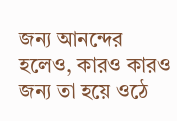জন্য আনন্দের হলেও, কারও কারও জন্য তা হয়ে ওঠে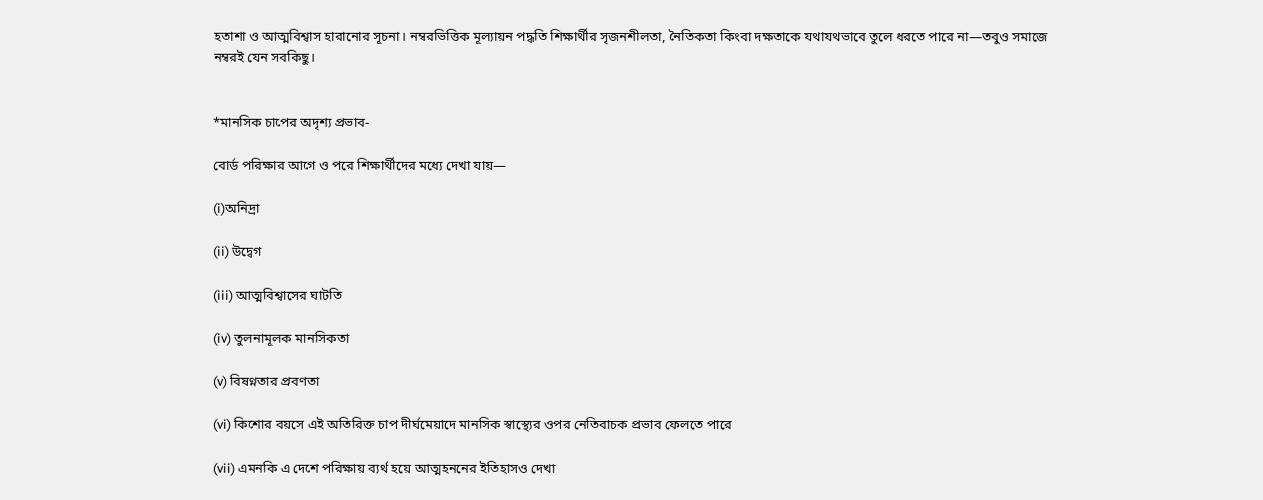হতাশা ও আত্মবিশ্বাস হারানোর সূচনা। নম্বরভিত্তিক মূল্যায়ন পদ্ধতি শিক্ষার্থীর সৃজনশীলতা, নৈতিকতা কিংবা দক্ষতাকে যথাযথভাবে তুলে ধরতে পারে না—তবুও সমাজে নম্বরই যেন সবকিছু।


*মানসিক চাপের অদৃশ্য প্রভাব-

বোর্ড পরিক্ষার আগে ও পরে শিক্ষার্থীদের মধ্যে দেখা যায়—

(i)অনিদ্রা

(ii) উদ্বেগ

(iii) আত্মবিশ্বাসের ঘাটতি

(iv) তুলনামূলক মানসিকতা

(v) বিষণ্নতার প্রবণতা

(vi) কিশোর বয়সে এই অতিরিক্ত চাপ দীর্ঘমেয়াদে মানসিক স্বাস্থ্যের ওপর নেতিবাচক প্রভাব ফেলতে পারে

(vii) এমনকি এ দেশে পরিক্ষায় ব্যর্থ হয়ে আত্মহননের ইতিহাসও দেখা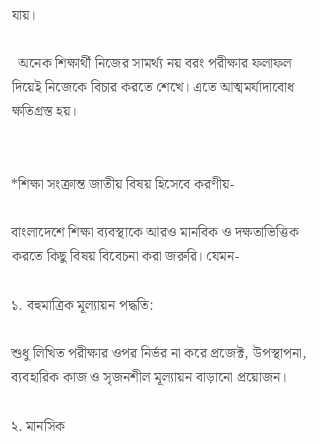যায়।

  অনেক শিক্ষার্থী নিজের সামর্থ্য নয় বরং পরীক্ষার ফলাফল দিয়েই নিজেকে বিচার করতে শেখে। এতে আত্মমর্যাদাবোধ ক্ষতিগ্রস্ত হয়।


*শিক্ষা সংক্রান্ত জাতীয় বিষয় হিসেবে করণীয়-

বাংলাদেশে শিক্ষা ব্যবস্থাকে আরও মানবিক ও দক্ষতাভিত্তিক করতে কিছু বিষয় বিবেচনা করা জরুরি। যেমন-

১. বহুমাত্রিক মূল্যায়ন পদ্ধতি:

শুধু লিখিত পরীক্ষার ওপর নির্ভর না করে প্রজেক্ট, উপস্থাপনা, ব্যবহারিক কাজ ও সৃজনশীল মূল্যায়ন বাড়ানো প্রয়োজন।

২. মানসিক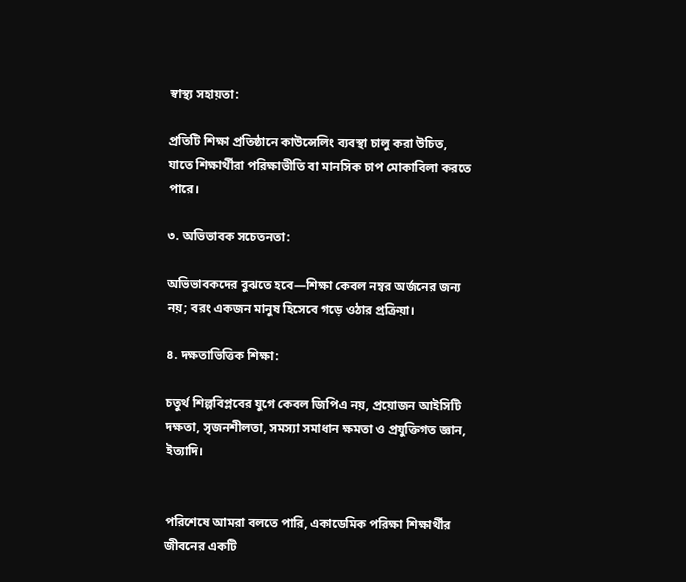স্বাস্থ্য সহায়তা:

প্রতিটি শিক্ষা প্রতিষ্ঠানে কাউন্সেলিং ব্যবস্থা চালু করা উচিত, যাতে শিক্ষার্থীরা পরিক্ষাভীতি বা মানসিক চাপ মোকাবিলা করতে পারে।

৩. অভিভাবক সচেতনতা:

অভিভাবকদের বুঝতে হবে—শিক্ষা কেবল নম্বর অর্জনের জন্য নয়; বরং একজন মানুষ হিসেবে গড়ে ওঠার প্রক্রিয়া।

৪. দক্ষতাভিত্তিক শিক্ষা:

চতুর্থ শিল্পবিপ্লবের যুগে কেবল জিপিএ নয়, প্রয়োজন আইসিটি দক্ষতা, সৃজনশীলতা, সমস্যা সমাধান ক্ষমতা ও প্রযুক্তিগত জ্ঞান, ইত্যাদি।


পরিশেষে আমরা বলতে পারি, একাডেমিক পরিক্ষা শিক্ষার্থীর জীবনের একটি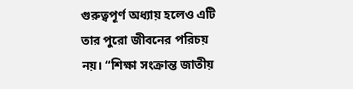গুরুত্বপূর্ণ অধ্যায় হলেও এটি তার পুরো জীবনের পরিচয় নয়। “শিক্ষা সংক্রান্ত জাতীয়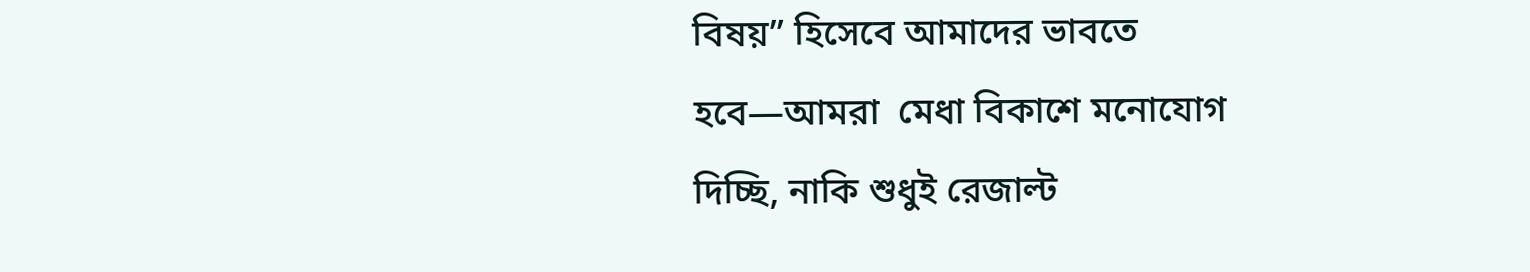বিষয়” হিসেবে আমাদের ভাবতে হবে—আমরা  মেধা বিকাশে মনোযোগ দিচ্ছি, নাকি শুধুই রেজাল্ট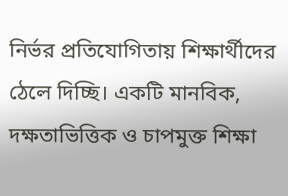নির্ভর প্রতিযোগিতায় শিক্ষার্থীদের ঠেলে দিচ্ছি। একটি মানবিক, দক্ষতাভিত্তিক ও চাপমুক্ত শিক্ষা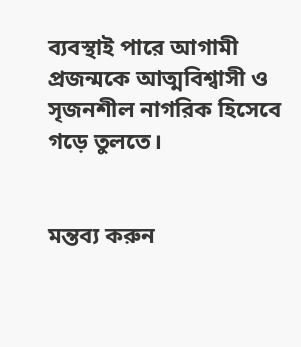ব্যবস্থাই পারে আগামী প্রজন্মকে আত্মবিশ্বাসী ও সৃজনশীল নাগরিক হিসেবে গড়ে তুলতে।


মন্তব্য করুন